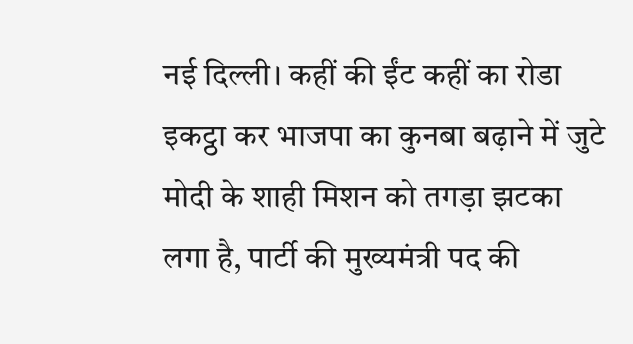नई दिल्ली। कहीं की ईंट कहीं का रोडा इकट्ठा कर भाजपा का कुनबा बढ़ाने में जुटे मोदी के शाही मिशन को तगड़ा झटका लगा है, पार्टी की मुख्यमंत्री पद की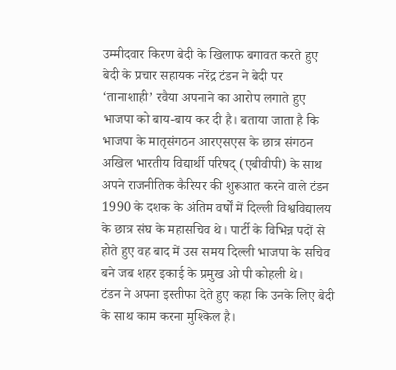उम्मीदवार किरण बेदी के खिलाफ बगावत करते हुए बेदी के प्रचार सहायक नरेंद्र टंडन ने बेदी पर ‘तानाशाही’ रवैया अपनाने का आरोप लगाते हुए भाजपा को बाय-बाय कर दी है। बताया जाता है कि भाजपा के मातृसंगठन आरएसएस के छात्र संगठन अखिल भारतीय विद्यार्थी परिषद् (एबीवीपी) के साथ अपने राजनीतिक कैरियर की शुरूआत करने वाले टंडन 1990 के दशक के अंतिम वर्षों में दिल्ली विश्वविद्यालय के छात्र संघ के महासचिव थे। पार्टी के विभिन्न पदों से होते हुए वह बाद में उस समय दिल्ली भाजपा के सचिव बने जब शहर इकाई के प्रमुख ओ पी कोहली थे।
टंडन ने अपना इस्तीफा देते हुए कहा कि उनके लिए बेदी के साथ काम करना मुश्किल है।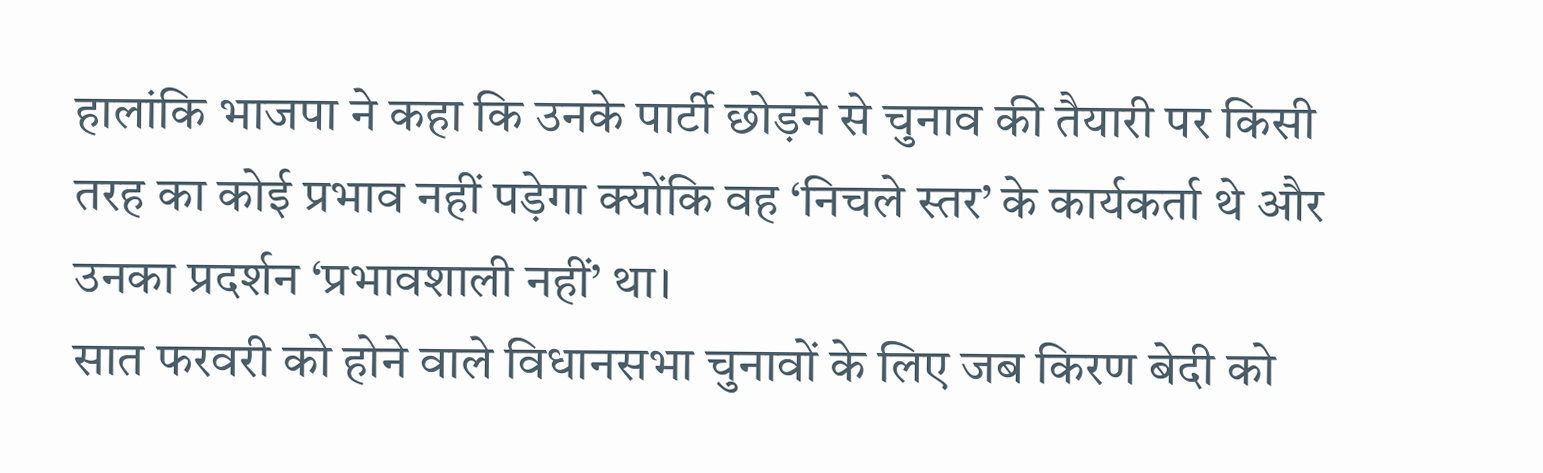हालांकि भाजपा ने कहा कि उनके पार्टी छोड़ने से चुनाव की तैयारी पर किसी तरह का कोई प्रभाव नहीं पड़ेगा क्योंकि वह ‘निचले स्तर’ के कार्यकर्ता थे और उनका प्रदर्शन ‘प्रभावशाली नहीं’ था।
सात फरवरी को होने वाले विधानसभा चुनावों के लिए जब किरण बेदी को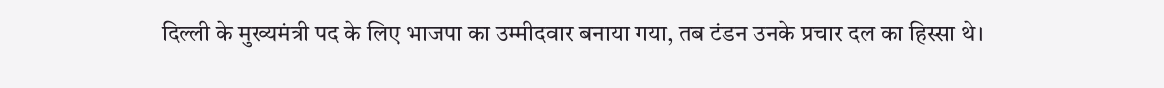दिल्ली के मुख्यमंत्री पद के लिए भाजपा का उम्मीदवार बनाया गया, तब टंडन उनके प्रचार दल का हिस्सा थे।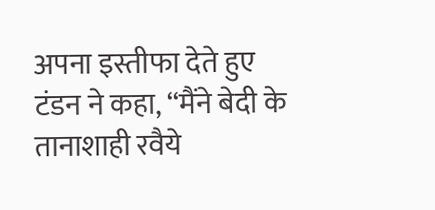अपना इस्तीफा देते हुए टंडन ने कहा, ‘‘मैंने बेदी के तानाशाही रवैये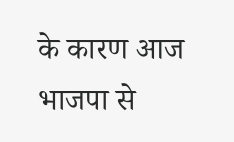के कारण आज भाजपा से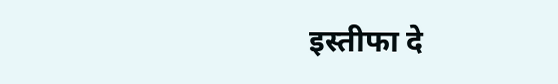इस्तीफा दे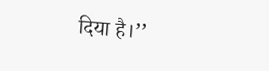दिया है।’’